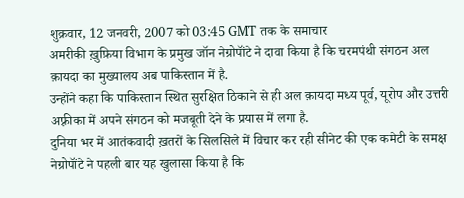शुक्रवार, 12 जनवरी, 2007 को 03:45 GMT तक के समाचार
अमरीकी ख़ुफ़िया विभाग के प्रमुख जॉन नेग्रोपॉंटे ने दावा किया है कि चरमपंथी संगठन अल क़ायदा का मुख्यालय अब पाकिस्तान में है.
उन्होंने कहा कि पाकिस्तान स्थित सुरक्षित ठिकाने से ही अल क़ायदा मध्य पूर्व, यूरोप और उत्तरी अफ़्रीका में अपने संगठन को मजबूती देने के प्रयास में लगा है.
दुनिया भर में आतंकवादी ख़तरों के सिलसिले में विचार कर रही सीनेट की एक कमेटी के समक्ष नेग्रोपॉंटे ने पहली बार यह खुलासा किया है कि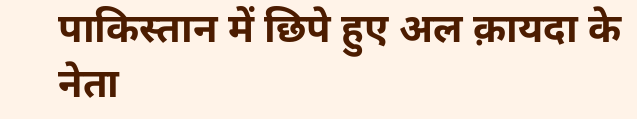पाकिस्तान में छिपे हुए अल क़ायदा के नेता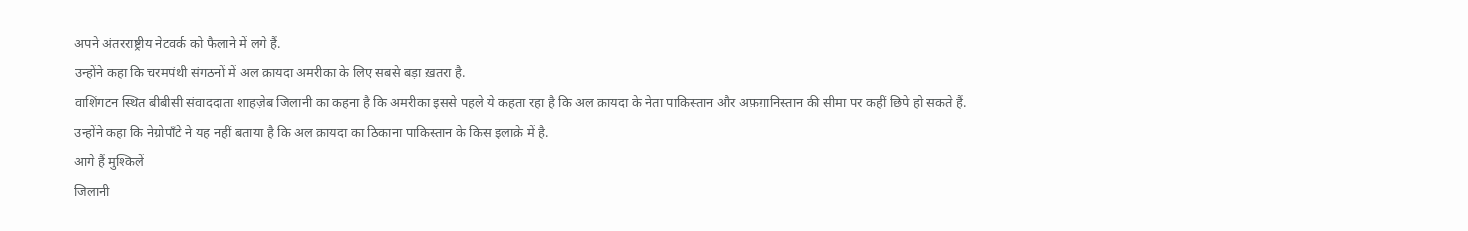अपने अंतरराष्ट्रीय नेटवर्क को फैलाने में लगे हैं.
उन्होंने कहा कि चरमपंथी संगठनों में अल क़ायदा अमरीका के लिए सबसे बड़ा ख़तरा है.
वाशिंगटन स्थित बीबीसी संवाददाता शाहज़ेब जिलानी का कहना है कि अमरीका इससे पहले ये कहता रहा है कि अल क़ायदा के नेता पाकिस्तान और अफ़ग़ानिस्तान की सीमा पर कहीं छिपे हो सकते हैं.
उन्होंने कहा कि नेग्रोपॉंटे ने यह नहीं बताया है कि अल क़ायदा का ठिकाना पाकिस्तान के किस इलाक़े में है.
आगे हैं मुश्किलें
जिलानी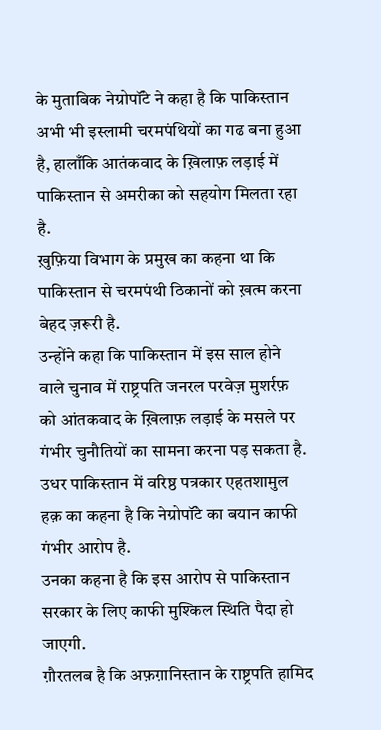के मुताबिक नेग्रोपॉंटे ने कहा है कि पाकिस्तान अभी भी इस्लामी चरमपंथियों का गढ बना हुआ है, हालाँकि आतंकवाद के ख़िलाफ़ लड़ाई में पाकिस्तान से अमरीका को सहयोग मिलता रहा है.
ख़ुफ़िया विभाग के प्रमुख का कहना था कि पाकिस्तान से चरमपंथी ठिकानों को ख़त्म करना बेहद ज़रूरी है.
उन्होंने कहा कि पाकिस्तान में इस साल होने वाले चुनाव में राष्ट्रपति जनरल परवेज़ मुशर्रफ़ को आंतकवाद के ख़िलाफ़ लड़ाई के मसले पर गंभीर चुनौतियों का सामना करना पड़ सकता है.
उधर पाकिस्तान में वरिष्ठ पत्रकार एहतशामुल हक़ का कहना है कि नेग्रोपॉंटे का बयान काफी गंभीर आरोप है.
उनका कहना है कि इस आरोप से पाकिस्तान सरकार के लिए काफी मुश्किल स्थिति पैदा हो जाएगी.
ग़ौरतलब है कि अफ़ग़ानिस्तान के राष्ट्रपति हामिद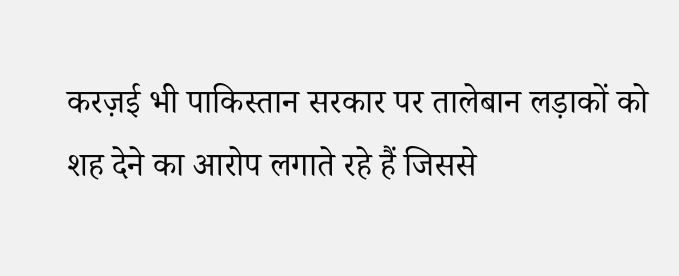करज़ई भी पाकिस्तान सरकार पर तालेबान लड़ाकों को शह देने का आरोप लगाते रहे हैं जिससे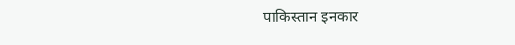पाकिस्तान इनकार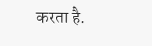करता है.